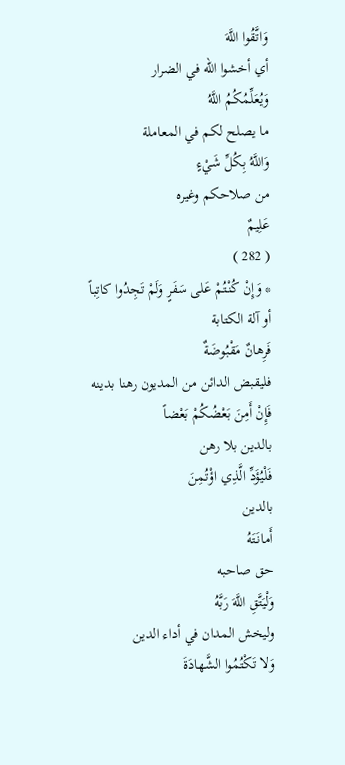وَاتَّقُوا اللَّهَ
أي أخشوا اللّه في الضرار
وَيُعَلِّمُكُمُ اللَّهُ
ما يصلح لكم في المعاملة
وَاللَّهُ بِكُلِّ شَيْءٍ
من صلاحكم وغيره
عَلِيمٌ
( 282 )
* وَإِنْ كُنْتُمْ عَلى سَفَرٍ وَلَمْ تَجِدُوا كاتِباً
أو آلة الكتابة
فَرِهانٌ مَقْبُوضَةٌ
فليقبض الدائن من المديون رهنا بدينه
فَإِنْ أَمِنَ بَعْضُكُمْ بَعْضاً
بالدين بلا رهن
فَلْيُؤَدِّ الَّذِي اؤْتُمِنَ
بالدين
أَمانَتَهُ
حق صاحبه
وَلْيَتَّقِ اللَّهَ رَبَّهُ
وليخش المدان في أداء الدين
وَلا تَكْتُمُوا الشَّهادَةَ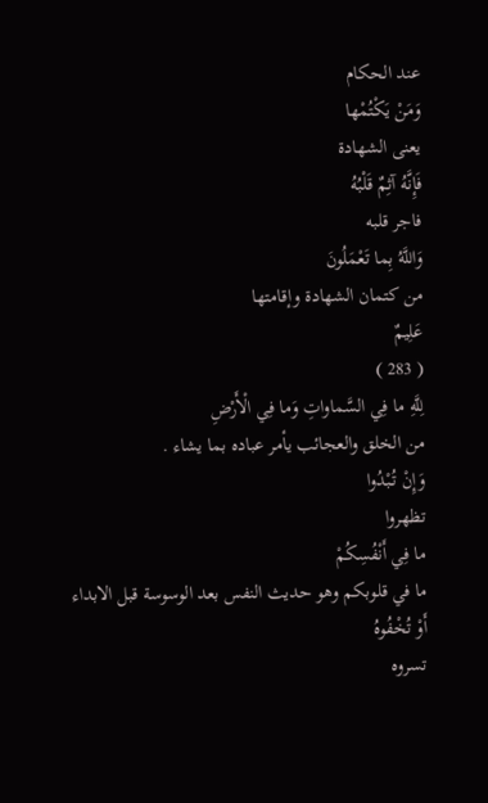عند الحكام
وَمَنْ يَكْتُمْها
يعنى الشهادة
فَإِنَّهُ آثِمٌ قَلْبُهُ
فاجر قلبه
وَاللَّهُ بِما تَعْمَلُونَ
من كتمان الشهادة وإقامتها
عَلِيمٌ
( 283 )
لِلَّهِ ما فِي السَّماواتِ وَما فِي الْأَرْضِ
من الخلق والعجائب يأمر عباده بما يشاء .
وَإِنْ تُبْدُوا
تظهروا
ما فِي أَنْفُسِكُمْ
ما في قلوبكم وهو حديث النفس بعد الوسوسة قبل الابداء
أَوْ تُخْفُوهُ
تسروه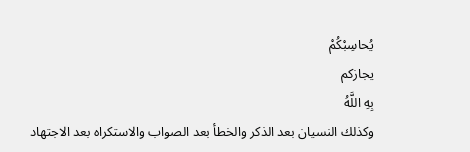يُحاسِبْكُمْ
يجازكم
بِهِ اللَّهُ
وكذلك النسيان بعد الذكر والخطأ بعد الصواب والاستكراه بعد الاجتهاد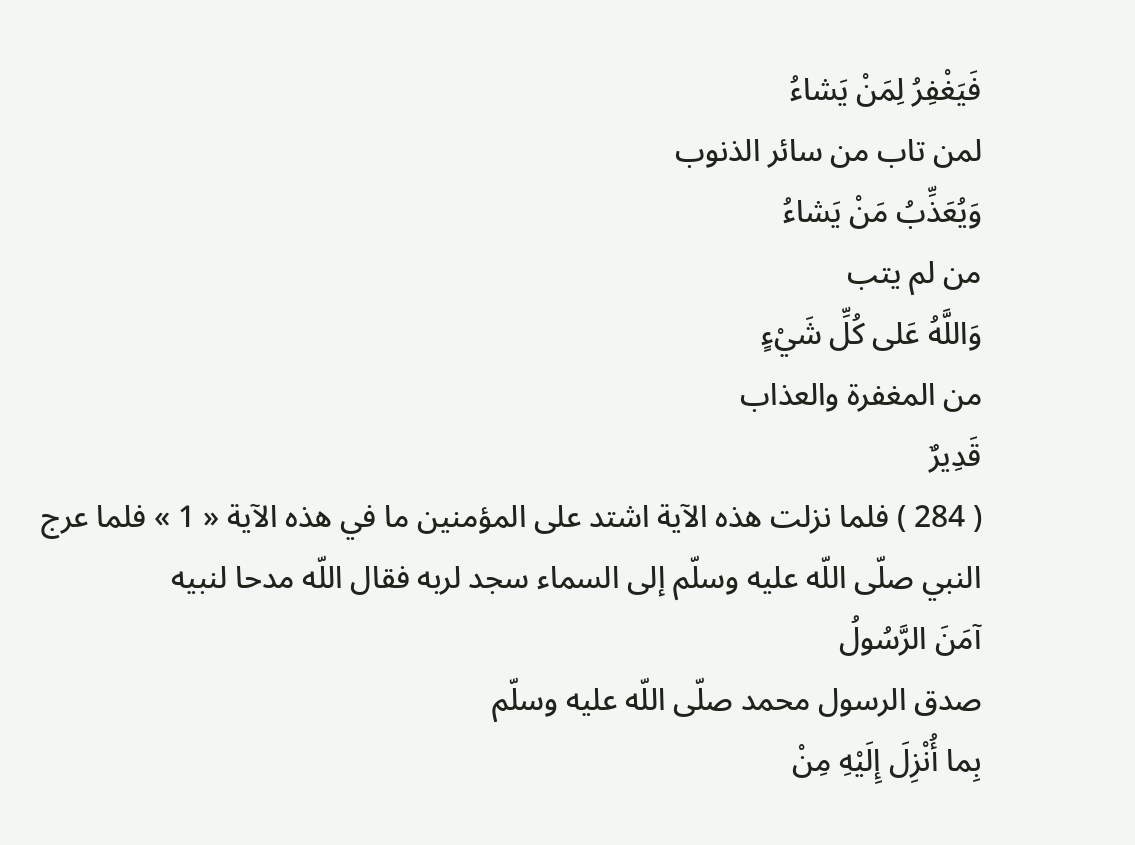فَيَغْفِرُ لِمَنْ يَشاءُ
لمن تاب من سائر الذنوب
وَيُعَذِّبُ مَنْ يَشاءُ
من لم يتب
وَاللَّهُ عَلى كُلِّ شَيْءٍ
من المغفرة والعذاب
قَدِيرٌ
( 284 ) فلما نزلت هذه الآية اشتد على المؤمنين ما في هذه الآية « 1 » فلما عرج النبي صلّى اللّه عليه وسلّم إلى السماء سجد لربه فقال اللّه مدحا لنبيه
آمَنَ الرَّسُولُ
صدق الرسول محمد صلّى اللّه عليه وسلّم
بِما أُنْزِلَ إِلَيْهِ مِنْ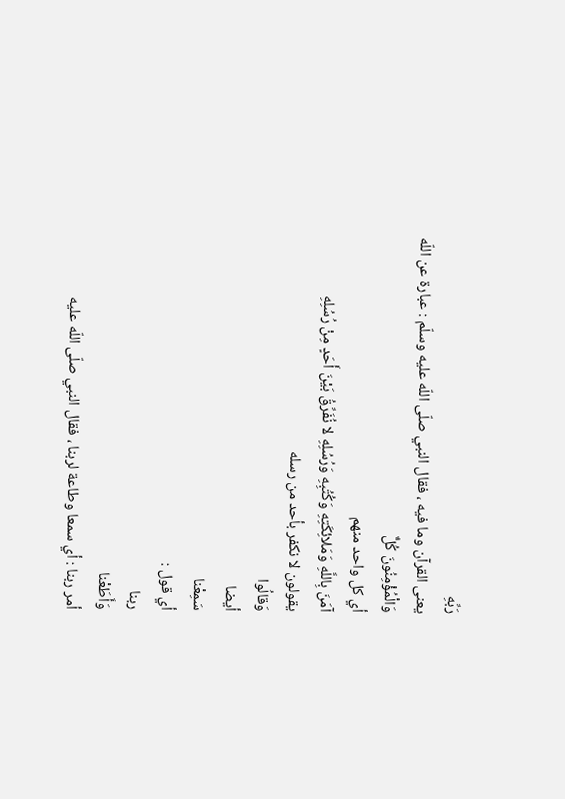رَبِّهِ
يعنى القرآن وما فيه ، فقال النبي صلّى اللّه عليه وسلّم : عبارة عن اللّه
وَالْمُؤْمِنُونَ كُلٌّ
أي كل واحد منهم
آمَنَ بِاللَّهِ وَمَلائِكَتِهِ وَكُتُبِهِ وَرُسُلِهِ لا نُفَرِّقُ بَيْنَ أَحَدٍ مِنْ رُسُلِهِ
يقولون لا نكفر بأحد من رسله
وَقالُوا
أيضا
سَمِعْنا
أي قول :
ربنا
وَأَطَعْنا
أمر ربنا : أي سمعا وطاعة لربنا ، فقال النبي صلّى اللّه عليه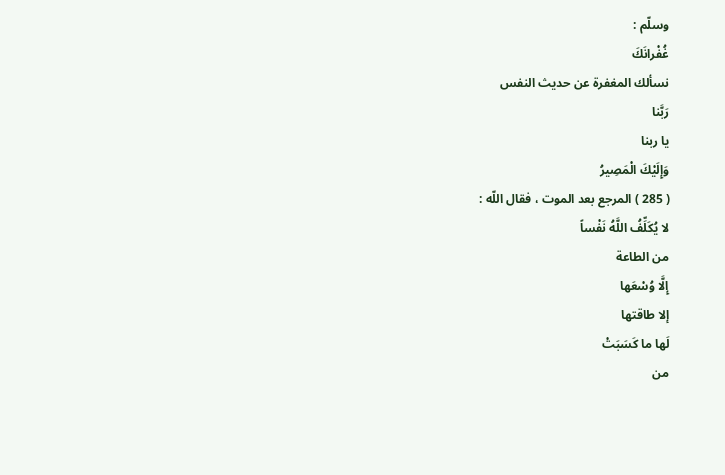وسلّم :
غُفْرانَكَ
نسألك المغفرة عن حديث النفس
رَبَّنا
يا ربنا
وَإِلَيْكَ الْمَصِيرُ
( 285 ) المرجع بعد الموت ، فقال اللّه :
لا يُكَلِّفُ اللَّهُ نَفْساً
من الطاعة
إِلَّا وُسْعَها
إلا طاقتها
لَها ما كَسَبَتْ
من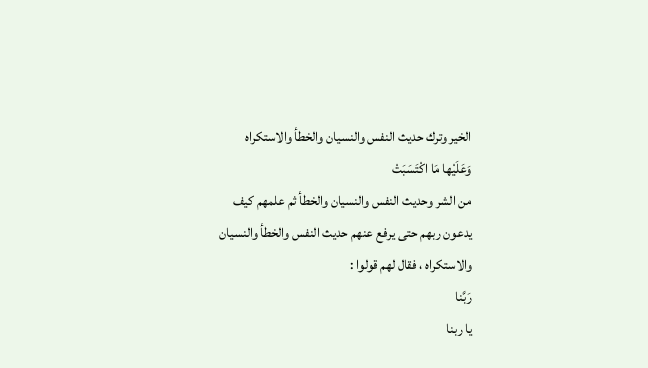الخير وترك حديث النفس والنسيان والخطأ والاستكراه
وَعَلَيْها مَا اكْتَسَبَتْ
من الشر وحديث النفس والنسيان والخطأ ثم علمهم كيف يدعون ربهم حتى يرفع عنهم حديث النفس والخطأ والنسيان والاستكراه ، فقال لهم قولوا :
رَبَّنا
يا ربنا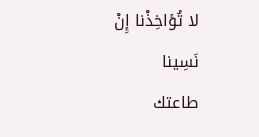لا تُؤاخِذْنا إِنْ نَسِينا
طاعتك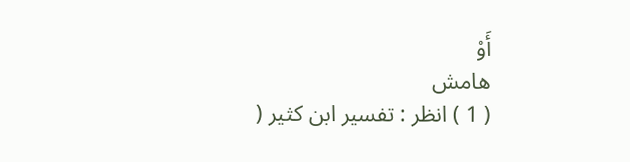أَوْ
هامش
( 1 ) انظر : تفسير ابن كثير (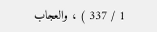1 / 337 ) ، والعجاب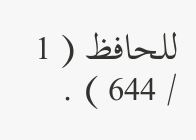للحافظ ( 1 / 644 ) .